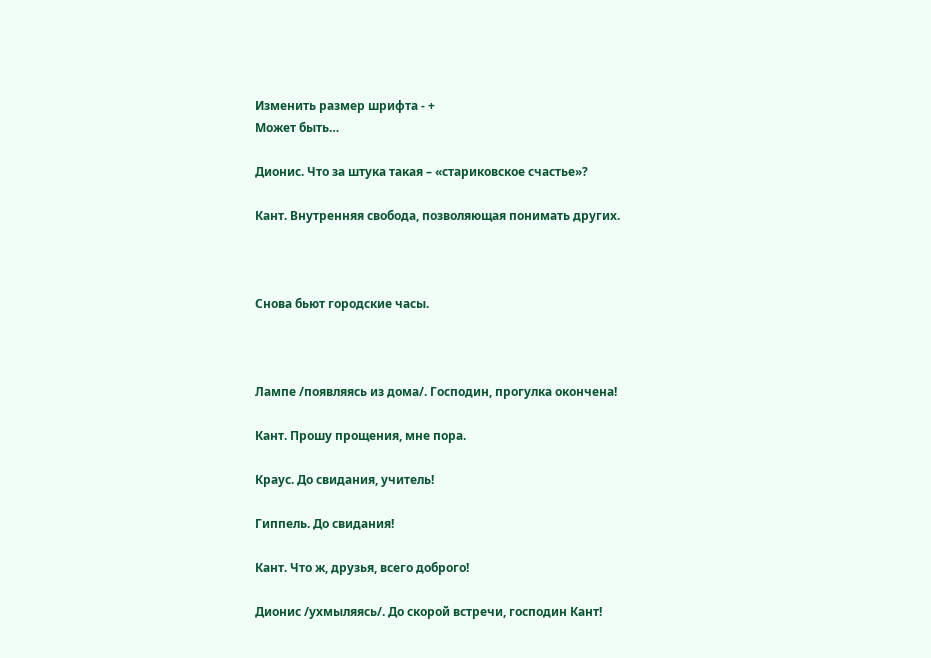Изменить размер шрифта - +
Может быть…

Дионис. Что за штука такая – «стариковское счастье»?

Кант. Внутренняя свобода, позволяющая понимать других.



Снова бьют городские часы.



Лампе /появляясь из дома/. Господин, прогулка окончена!

Кант. Прошу прощения, мне пора.

Краус. До свидания, учитель!

Гиппель. До свидания!

Кант. Что ж, друзья, всего доброго!

Дионис /ухмыляясь/. До скорой встречи, господин Кант!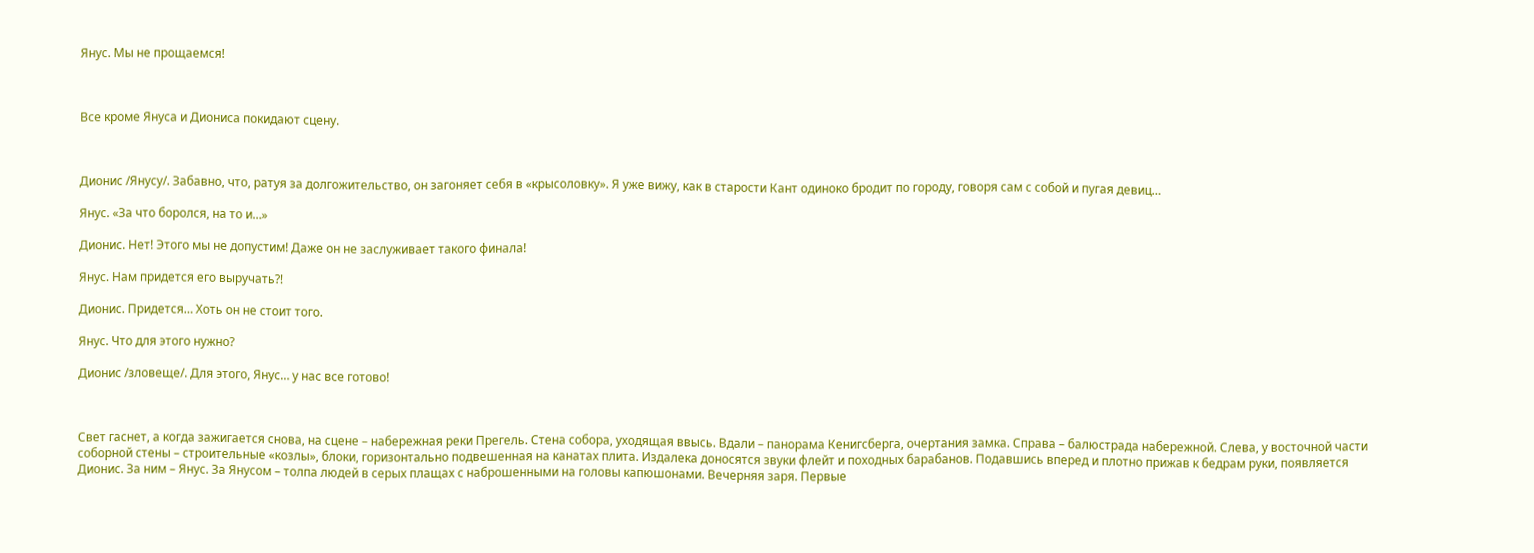Янус. Мы не прощаемся!



Все кроме Януса и Диониса покидают сцену.



Дионис /Янусу/. Забавно, что, ратуя за долгожительство, он загоняет себя в «крысоловку». Я уже вижу, как в старости Кант одиноко бродит по городу, говоря сам с собой и пугая девиц…

Янус. «За что боролся, на то и…»

Дионис. Нет! Этого мы не допустим! Даже он не заслуживает такого финала!

Янус. Нам придется его выручать?!

Дионис. Придется… Хоть он не стоит того.

Янус. Что для этого нужно?

Дионис /зловеще/. Для этого, Янус… у нас все готово!



Свет гаснет, а когда зажигается снова, на сцене – набережная реки Прегель. Стена собора, уходящая ввысь. Вдали – панорама Кенигсберга, очертания замка. Справа – балюстрада набережной. Слева, у восточной части соборной стены – строительные «козлы», блоки, горизонтально подвешенная на канатах плита. Издалека доносятся звуки флейт и походных барабанов. Подавшись вперед и плотно прижав к бедрам руки, появляется Дионис. За ним – Янус. За Янусом – толпа людей в серых плащах с наброшенными на головы капюшонами. Вечерняя заря. Первые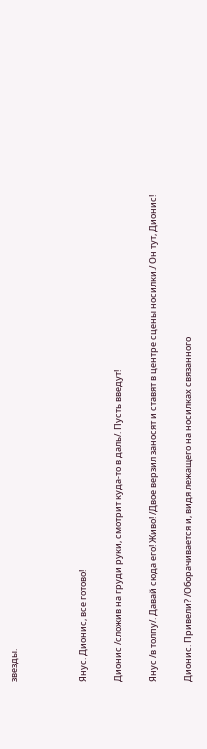звезды.



Янус. Дионис, все готово!

Дионис /сложив на груди руки, смотрит куда-то в даль/. Пусть введут!

Янус /в толпу/. Давай сюда его! Живо! /Двое верзил заносят и ставят в центре сцены носилки./ Он тут, Дионис!

Дионис. Привели? /Оборачивается и, видя лежащего на носилках связанного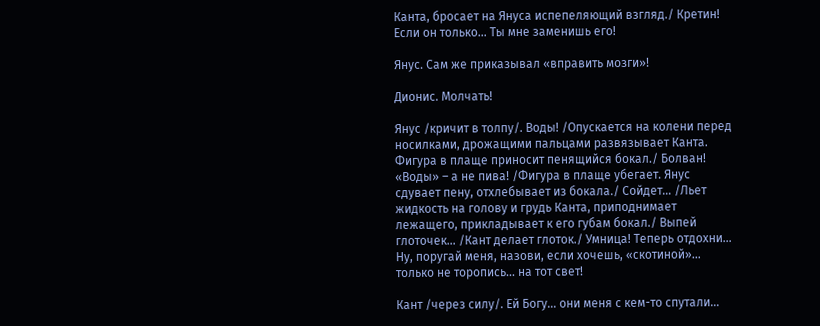Канта, бросает на Януса испепеляющий взгляд./ Кретин! Если он только… Ты мне заменишь его!

Янус. Сам же приказывал «вправить мозги»!

Дионис. Молчать!

Янус /кричит в толпу/. Воды! /Опускается на колени перед носилками, дрожащими пальцами развязывает Канта. Фигура в плаще приносит пенящийся бокал./ Болван! «Воды» – а не пива! /Фигура в плаще убегает. Янус сдувает пену, отхлебывает из бокала./ Сойдет… /Льет жидкость на голову и грудь Канта, приподнимает лежащего, прикладывает к его губам бокал./ Выпей глоточек… /Кант делает глоток./ Умница! Теперь отдохни… Ну, поругай меня, назови, если хочешь, «скотиной»… только не торопись… на тот свет!

Кант /через силу/. Ей Богу… они меня с кем-то спутали…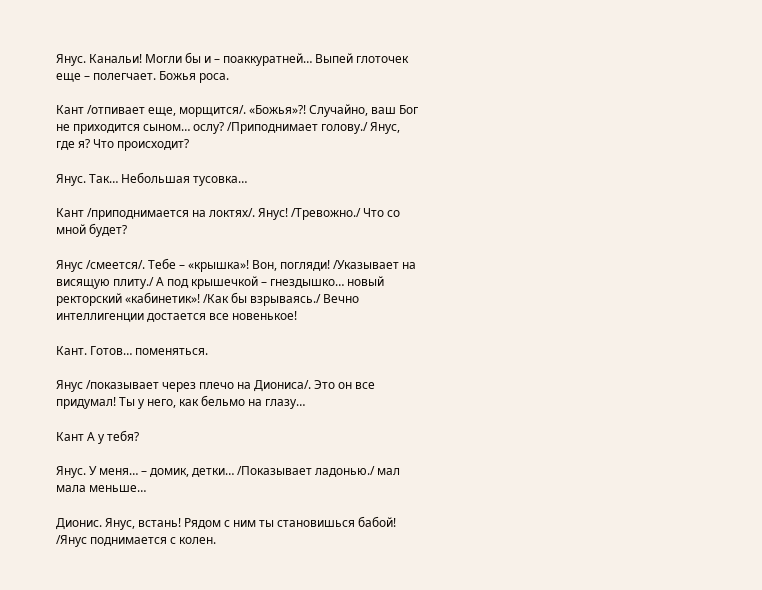Янус. Канальи! Могли бы и – поаккуратней… Выпей глоточек еще – полегчает. Божья роса.

Кант /отпивает еще, морщится/. «Божья»?! Случайно, ваш Бог не приходится сыном… ослу? /Приподнимает голову./ Янус, где я? Что происходит?

Янус. Так… Небольшая тусовка…

Кант /приподнимается на локтях/. Янус! /Тревожно./ Что со мной будет?

Янус /смеется/. Тебе – «крышка»! Вон, погляди! /Указывает на висящую плиту./ А под крышечкой – гнездышко… новый ректорский «кабинетик»! /Как бы взрываясь./ Вечно интеллигенции достается все новенькое!

Кант. Готов… поменяться.

Янус /показывает через плечо на Диониса/. Это он все придумал! Ты у него, как бельмо на глазу…

Кант А у тебя?

Янус. У меня… – домик, детки… /Показывает ладонью./ мал мала меньше…

Дионис. Янус, встань! Рядом с ним ты становишься бабой! /Янус поднимается с колен.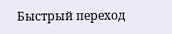Быстрый переход